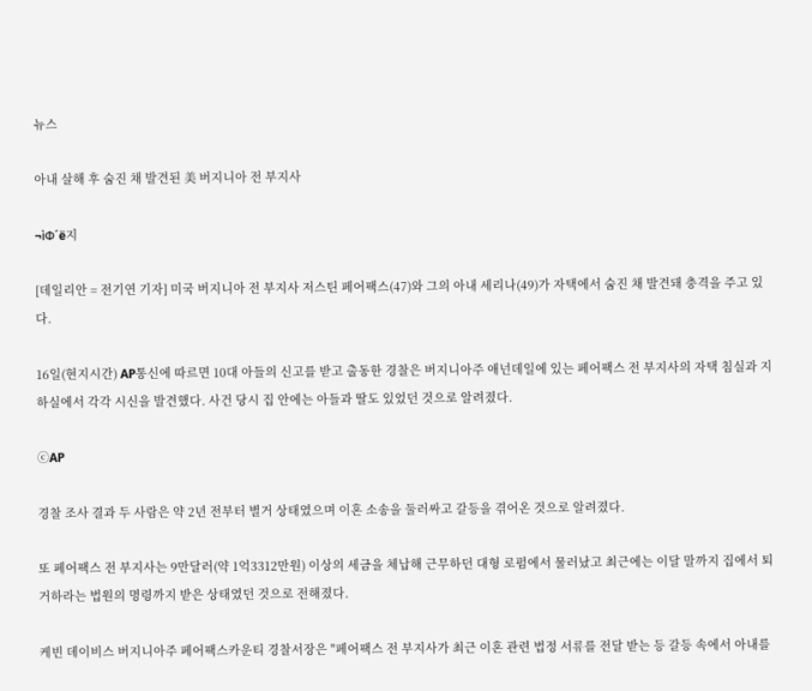뉴스

아내 살해 후 숨진 채 발견된 美 버지니아 전 부지사

¬ìФ´ë지

[데일리안 = 전기연 기자] 미국 버지니아 전 부지사 저스틴 페어팩스(47)와 그의 아내 세리나(49)가 자택에서 숨진 채 발견돼 충격을 주고 있다.

16일(현지시간) AP통신에 따르면 10대 아들의 신고를 받고 출동한 경찰은 버지니아주 애넌데일에 있는 페어팩스 전 부지사의 자택 침실과 지하실에서 각각 시신을 발견했다. 사건 당시 집 안에는 아들과 딸도 있었던 것으로 알려졌다.

ⓒAP

경찰 조사 결과 두 사람은 약 2년 전부터 별거 상태였으며 이혼 소송을 둘러싸고 갈등을 겪어온 것으로 알려졌다.

또 페어팩스 전 부지사는 9만달러(약 1억3312만원) 이상의 세금을 체납해 근무하던 대형 로펌에서 물러났고 최근에는 이달 말까지 집에서 퇴거하라는 법원의 명령까지 받은 상태였던 것으로 전해졌다.

케빈 데이비스 버지니아주 페어팩스카운티 경찰서장은 "페어팩스 전 부지사가 최근 이혼 관련 법정 서류를 전달 받는 등 갈등 속에서 아내를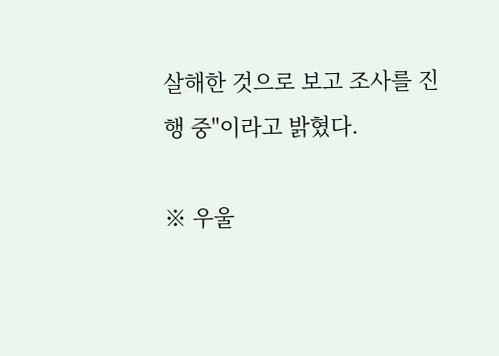살해한 것으로 보고 조사를 진행 중"이라고 밝혔다.

※ 우울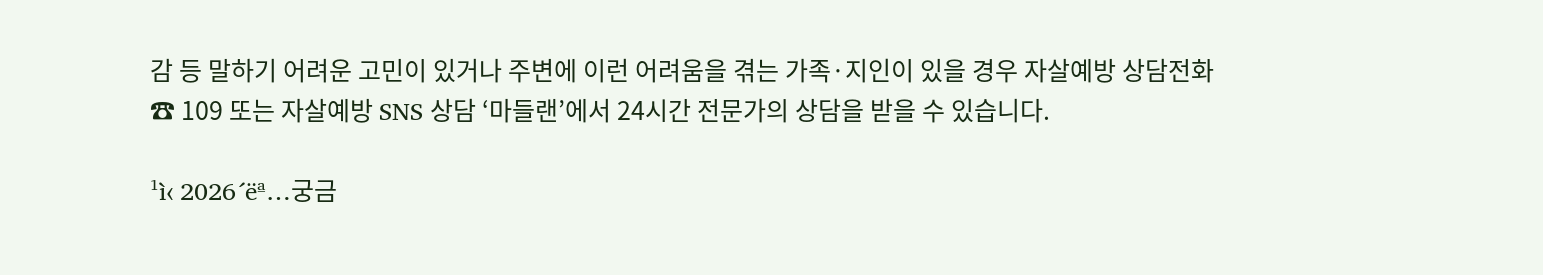감 등 말하기 어려운 고민이 있거나 주변에 이런 어려움을 겪는 가족·지인이 있을 경우 자살예방 상담전화 ☎ 109 또는 자살예방 SNS 상담 ‘마들랜’에서 24시간 전문가의 상담을 받을 수 있습니다.

¹ì‹ 2026´ëª…궁금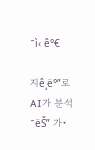˜ì‹ ê°€

지ê¸ë°”로 AI가 분석˜ëŠ” 가•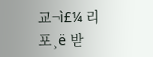교¬ì£¼ 리포¸ë 받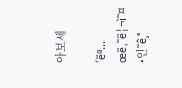아보세

´ëª… œë‚˜ë¦¬ì˜¤ •인˜ê¸°